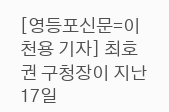[영등포신문=이천용 기자] 최호권 구청장이 지난 17일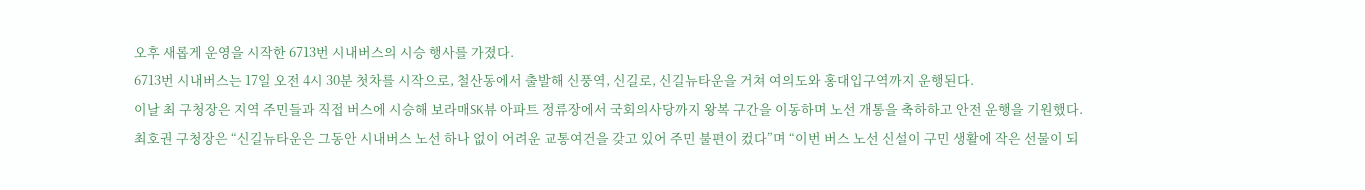오후 새롭게 운영을 시작한 6713번 시내버스의 시승 행사를 가졌다.
6713번 시내버스는 17일 오전 4시 30분 첫차를 시작으로, 철산동에서 출발해 신풍역, 신길로, 신길뉴타운을 거쳐 여의도와 홍대입구역까지 운행된다.
이날 최 구청장은 지역 주민들과 직접 버스에 시승해 보라매SK뷰 아파트 정류장에서 국회의사당까지 왕복 구간을 이동하며 노선 개통을 축하하고 안전 운행을 기원했다.
최호권 구청장은 “신길뉴타운은 그동안 시내버스 노선 하나 없이 어려운 교통여건을 갖고 있어 주민 불편이 컸다”며 “이번 버스 노선 신설이 구민 생활에 작은 선물이 되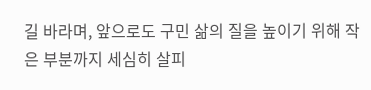길 바라며, 앞으로도 구민 삶의 질을 높이기 위해 작은 부분까지 세심히 살피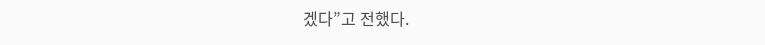겠다”고 전했다.